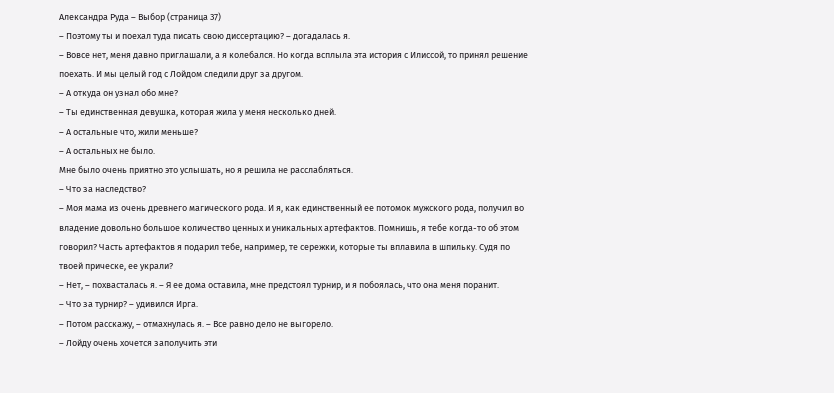Александра Руда – Выбор (страница 37)
– Поэтому ты и поехал туда писать свою диссертацию? – догадалась я.
– Вовсе нет, меня давно приглашали, а я колебался. Но когда всплыла эта история с Илиссой, то принял решение поехать. И мы целый год с Лойдом следили друг за другом.
– А откуда он узнал обо мне?
– Ты единственная девушка, которая жила у меня несколько дней.
– А остальные что, жили меньше?
– А остальных не было.
Мне было очень приятно это услышать, но я решила не расслабляться.
– Что за наследство?
– Моя мама из очень древнего магического рода. И я, как единственный ее потомок мужского рода, получил во владение довольно большое количество ценных и уникальных артефактов. Помнишь, я тебе когда-то об этом говорил? Часть артефактов я подарил тебе, например, те сережки, которые ты вплавила в шпильку. Судя по твоей прическе, ее украли?
– Нет, – похвасталась я. – Я ее дома оставила, мне предстоял турнир, и я побоялась, что она меня поранит.
– Что за турнир? – удивился Ирга.
– Потом расскажу, – отмахнулась я. – Все равно дело не выгорело.
– Лойду очень хочется заполучить эти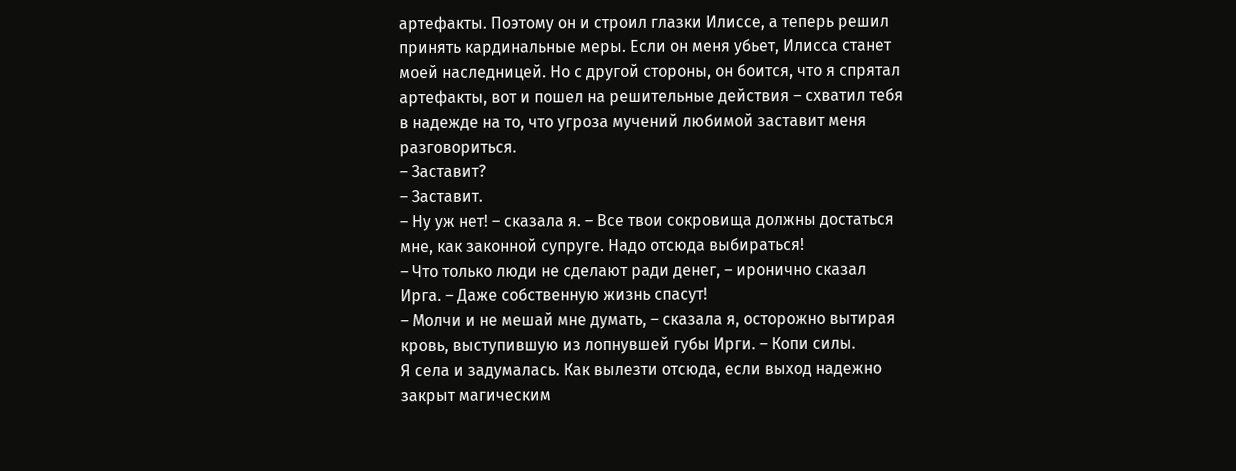артефакты. Поэтому он и строил глазки Илиссе, а теперь решил принять кардинальные меры. Если он меня убьет, Илисса станет моей наследницей. Но с другой стороны, он боится, что я спрятал артефакты, вот и пошел на решительные действия – схватил тебя в надежде на то, что угроза мучений любимой заставит меня разговориться.
– Заставит?
– Заставит.
– Ну уж нет! – сказала я. – Все твои сокровища должны достаться мне, как законной супруге. Надо отсюда выбираться!
– Что только люди не сделают ради денег, – иронично сказал Ирга. – Даже собственную жизнь спасут!
– Молчи и не мешай мне думать, – сказала я, осторожно вытирая кровь, выступившую из лопнувшей губы Ирги. – Копи силы.
Я села и задумалась. Как вылезти отсюда, если выход надежно закрыт магическим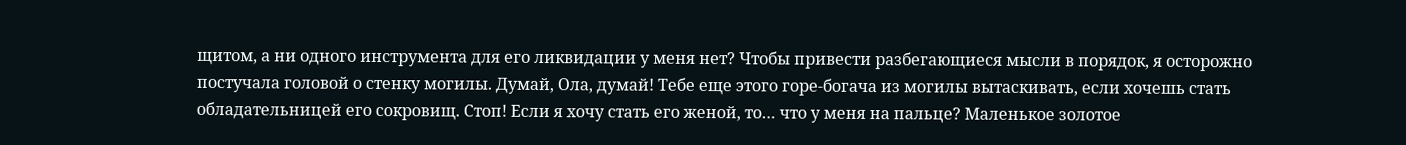щитом, а ни одного инструмента для его ликвидации у меня нет? Чтобы привести разбегающиеся мысли в порядок, я осторожно постучала головой о стенку могилы. Думай, Ола, думай! Тебе еще этого горе-богача из могилы вытаскивать, если хочешь стать обладательницей его сокровищ. Стоп! Если я хочу стать его женой, то… что у меня на пальце? Маленькое золотое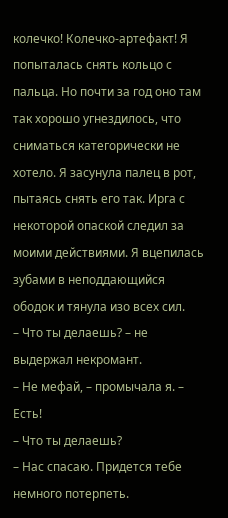колечко! Колечко-артефакт! Я попыталась снять кольцо с пальца. Но почти за год оно там так хорошо угнездилось, что сниматься категорически не хотело. Я засунула палец в рот, пытаясь снять его так. Ирга с некоторой опаской следил за моими действиями. Я вцепилась зубами в неподдающийся ободок и тянула изо всех сил.
– Что ты делаешь? – не выдержал некромант.
– Не мефай, – промычала я. – Есть!
– Что ты делаешь?
– Нас спасаю. Придется тебе немного потерпеть.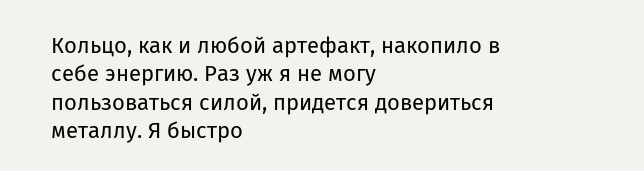Кольцо, как и любой артефакт, накопило в себе энергию. Раз уж я не могу пользоваться силой, придется довериться металлу. Я быстро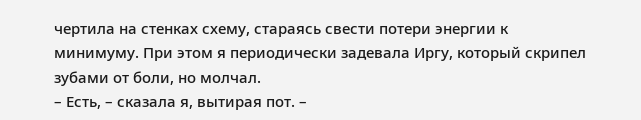чертила на стенках схему, стараясь свести потери энергии к минимуму. При этом я периодически задевала Иргу, который скрипел зубами от боли, но молчал.
– Есть, – сказала я, вытирая пот. –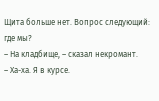Щита больше нет. Вопрос следующий: где мы?
– На кладбище, – сказал некромант.
– Ха-ха. Я в курсе.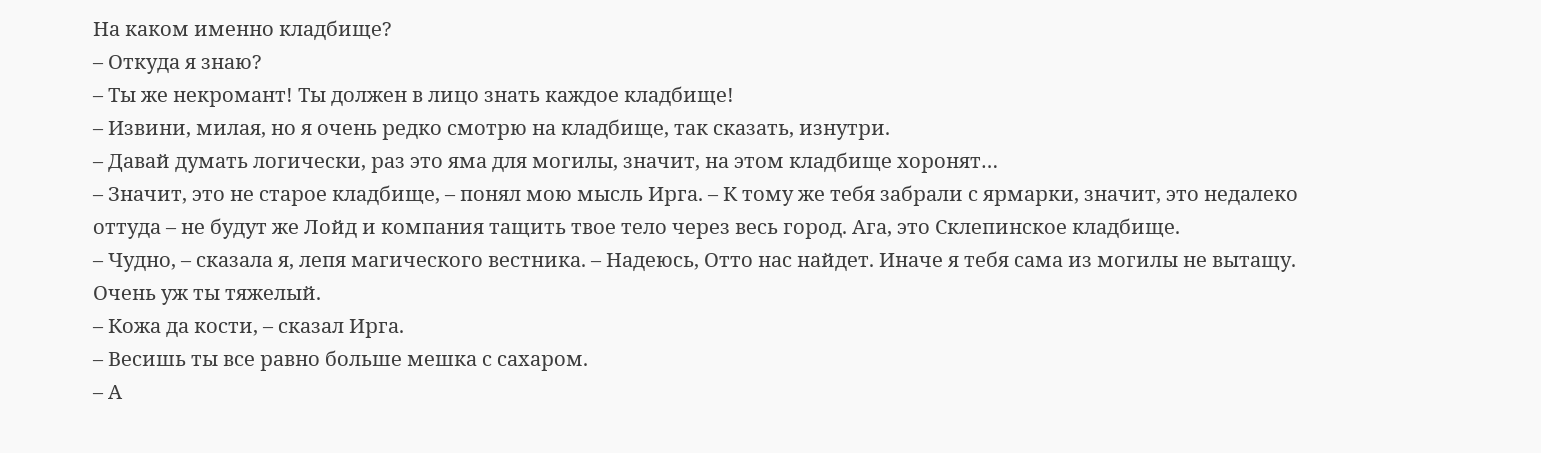На каком именно кладбище?
– Откуда я знаю?
– Ты же некромант! Ты должен в лицо знать каждое кладбище!
– Извини, милая, но я очень редко смотрю на кладбище, так сказать, изнутри.
– Давай думать логически, раз это яма для могилы, значит, на этом кладбище хоронят…
– Значит, это не старое кладбище, – понял мою мысль Ирга. – К тому же тебя забрали с ярмарки, значит, это недалеко оттуда – не будут же Лойд и компания тащить твое тело через весь город. Ага, это Склепинское кладбище.
– Чудно, – сказала я, лепя магического вестника. – Надеюсь, Отто нас найдет. Иначе я тебя сама из могилы не вытащу. Очень уж ты тяжелый.
– Кожа да кости, – сказал Ирга.
– Весишь ты все равно больше мешка с сахаром.
– А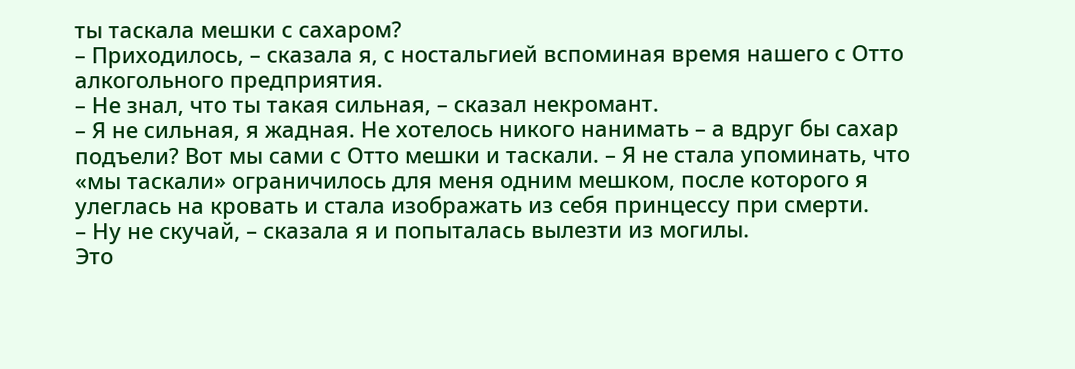ты таскала мешки с сахаром?
– Приходилось, – сказала я, с ностальгией вспоминая время нашего с Отто алкогольного предприятия.
– Не знал, что ты такая сильная, – сказал некромант.
– Я не сильная, я жадная. Не хотелось никого нанимать – а вдруг бы сахар подъели? Вот мы сами с Отто мешки и таскали. – Я не стала упоминать, что «мы таскали» ограничилось для меня одним мешком, после которого я улеглась на кровать и стала изображать из себя принцессу при смерти.
– Ну не скучай, – сказала я и попыталась вылезти из могилы.
Это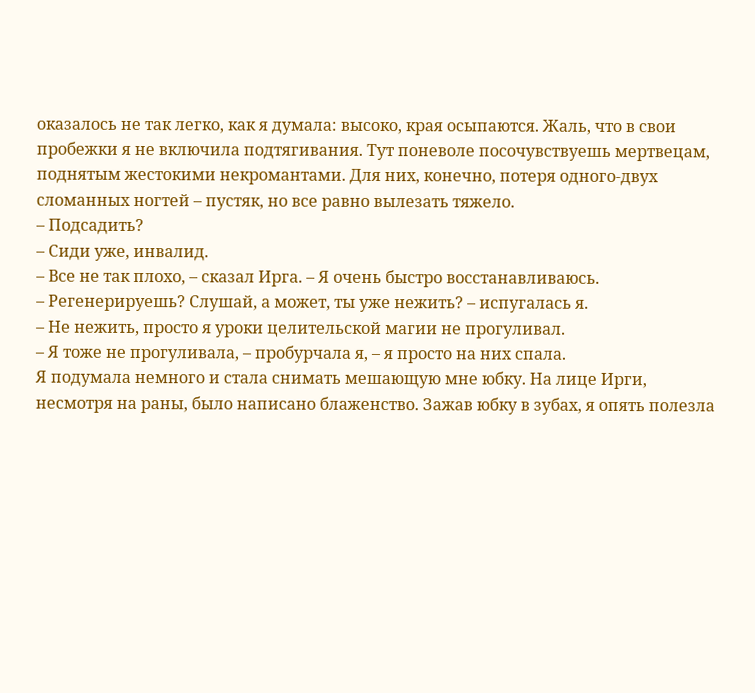оказалось не так легко, как я думала: высоко, края осыпаются. Жаль, что в свои пробежки я не включила подтягивания. Тут поневоле посочувствуешь мертвецам, поднятым жестокими некромантами. Для них, конечно, потеря одного-двух сломанных ногтей – пустяк, но все равно вылезать тяжело.
– Подсадить?
– Сиди уже, инвалид.
– Все не так плохо, – сказал Ирга. – Я очень быстро восстанавливаюсь.
– Регенерируешь? Слушай, а может, ты уже нежить? – испугалась я.
– Не нежить, просто я уроки целительской магии не прогуливал.
– Я тоже не прогуливала, – пробурчала я, – я просто на них спала.
Я подумала немного и стала снимать мешающую мне юбку. На лице Ирги, несмотря на раны, было написано блаженство. Зажав юбку в зубах, я опять полезла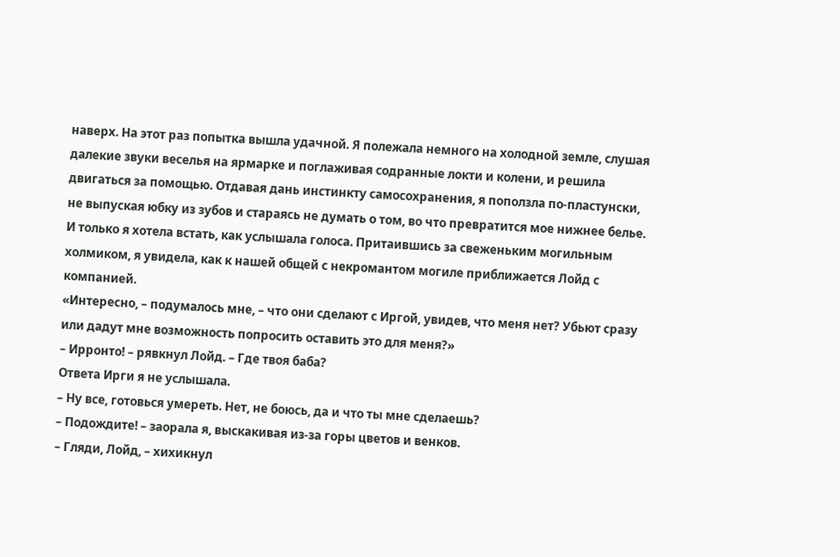наверх. На этот раз попытка вышла удачной. Я полежала немного на холодной земле, слушая далекие звуки веселья на ярмарке и поглаживая содранные локти и колени, и решила двигаться за помощью. Отдавая дань инстинкту самосохранения, я поползла по-пластунски, не выпуская юбку из зубов и стараясь не думать о том, во что превратится мое нижнее белье.
И только я хотела встать, как услышала голоса. Притаившись за свеженьким могильным холмиком, я увидела, как к нашей общей с некромантом могиле приближается Лойд с компанией.
«Интересно, – подумалось мне, – что они сделают с Иргой, увидев, что меня нет? Убьют сразу или дадут мне возможность попросить оставить это для меня?»
– Ирронто! – рявкнул Лойд. – Где твоя баба?
Ответа Ирги я не услышала.
– Ну все, готовься умереть. Нет, не боюсь, да и что ты мне сделаешь?
– Подождите! – заорала я, выскакивая из-за горы цветов и венков.
– Гляди, Лойд, – хихикнул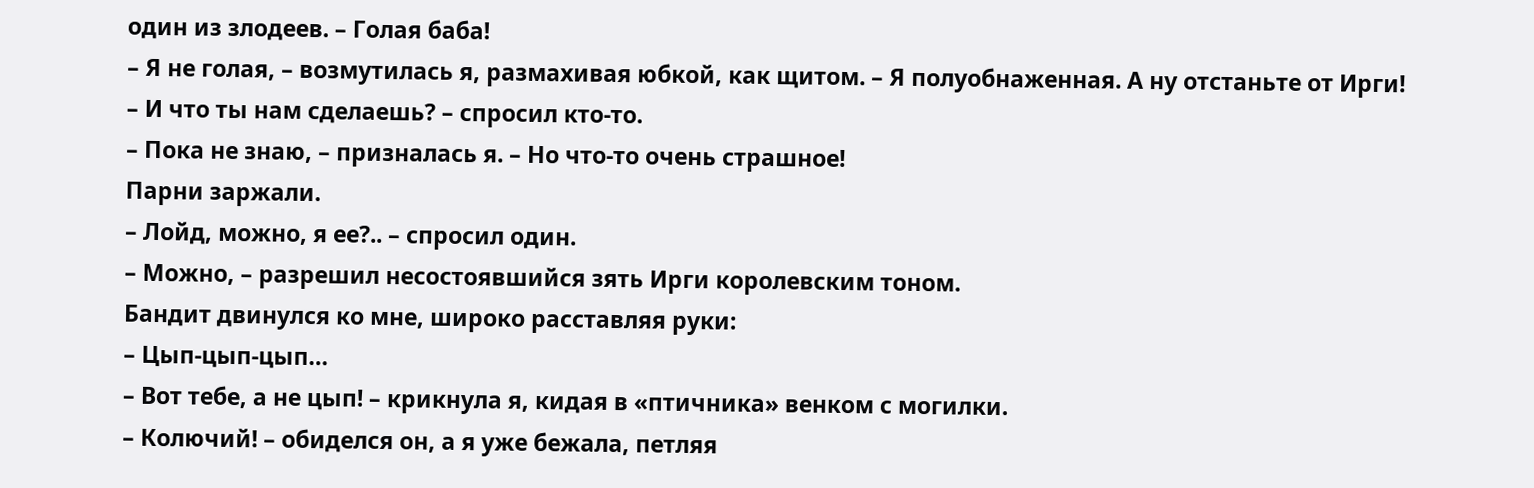один из злодеев. – Голая баба!
– Я не голая, – возмутилась я, размахивая юбкой, как щитом. – Я полуобнаженная. А ну отстаньте от Ирги!
– И что ты нам сделаешь? – спросил кто-то.
– Пока не знаю, – призналась я. – Но что-то очень страшное!
Парни заржали.
– Лойд, можно, я ее?.. – спросил один.
– Можно, – разрешил несостоявшийся зять Ирги королевским тоном.
Бандит двинулся ко мне, широко расставляя руки:
– Цып-цып-цып…
– Вот тебе, а не цып! – крикнула я, кидая в «птичника» венком с могилки.
– Колючий! – обиделся он, а я уже бежала, петляя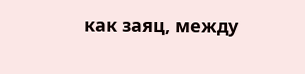как заяц, между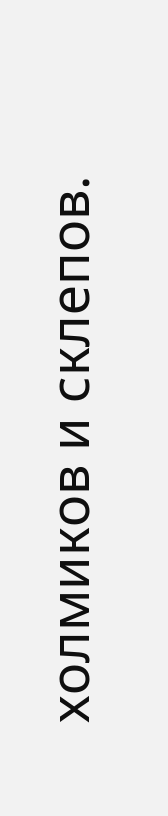холмиков и склепов.